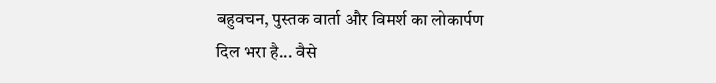बहुवचन, पुस्तक वार्ता और विमर्श का लोकार्पण
दिल भरा है... वैसे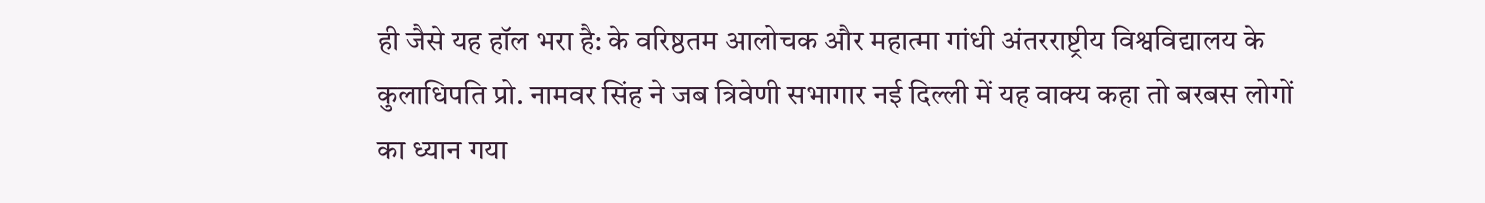ही जैसे यह हॉल भरा है: के वरिष्ठतम आलोचक और महात्मा गांधी अंतरराष्ट्रीय विश्वविद्यालय के कुलाधिपति प्रो. नामवर सिंह ने जब त्रिवेणी सभागार नई दिल्ली में यह वाक्य कहा तो बरबस लोगों का ध्यान गया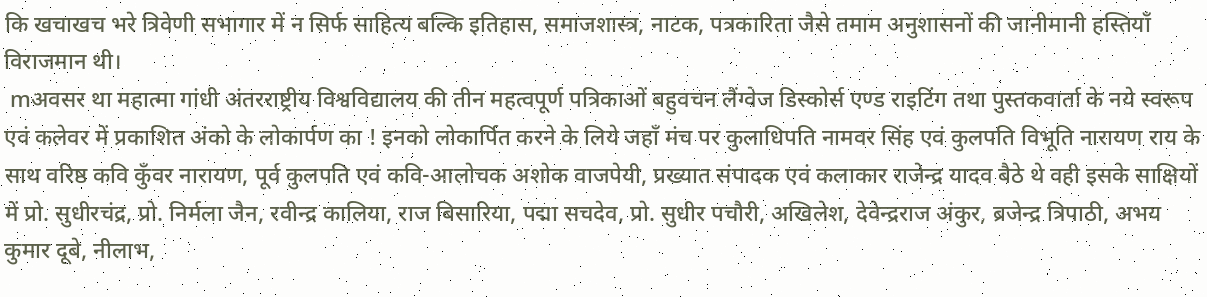कि खचाखच भरे त्रिवेणी सभागार में न सिर्फ साहित्य बल्कि इतिहास, समाजशास्त्र, नाटक, पत्रकारिता जैसे तमाम अनुशासनों की जानीमानी हस्तियाँ विराजमान थी।
 mअवसर था महात्मा गांधी अंतरराष्ट्रीय विश्वविद्यालय की तीन महत्वपूर्ण पत्रिकाओं बहुवचन लैंग्वेज डिस्कोर्स एण्ड राइटिंग तथा पुस्तकवार्ता के नये स्वरूप एवं कलेवर में प्रकाशित अंको के लोकार्पण का ! इनको लोकार्पित करने के लिये जहाँ मंच पर कुलाधिपति नामवर सिंह एवं कुलपति विभूति नारायण राय के साथ वरिष्ठ कवि कुँवर नारायण, पूर्व कुलपति एवं कवि-आलोचक अशोक वाजपेयी, प्रख्यात संपादक एवं कलाकार राजेन्द्र यादव बैठे थे वही इसके साक्षियों में प्रो. सुधीरचंद्र, प्रो. निर्मला जैन, रवीन्द्र कालिया, राज बिसारिया, पद्मा सचदेव, प्रो. सुधीर पचौरी, अखिलेश, देवेन्द्रराज अंकुर, ब्रजेन्द्र त्रिपाठी, अभय कुमार दूबे, नीलाभ,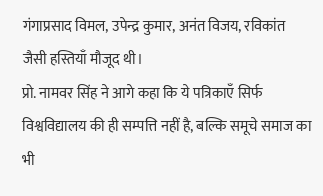गंगाप्रसाद विमल, उपेन्द्र कुमार, अनंत विजय, रविकांत जैसी हस्तियाँ मौजूद थी।
प्रो. नामवर सिंह ने आगे कहा कि ये पत्रिकाएँ सिर्फ विश्वविद्यालय की ही सम्पत्ति नहीं है, बल्कि समूचे समाज का भी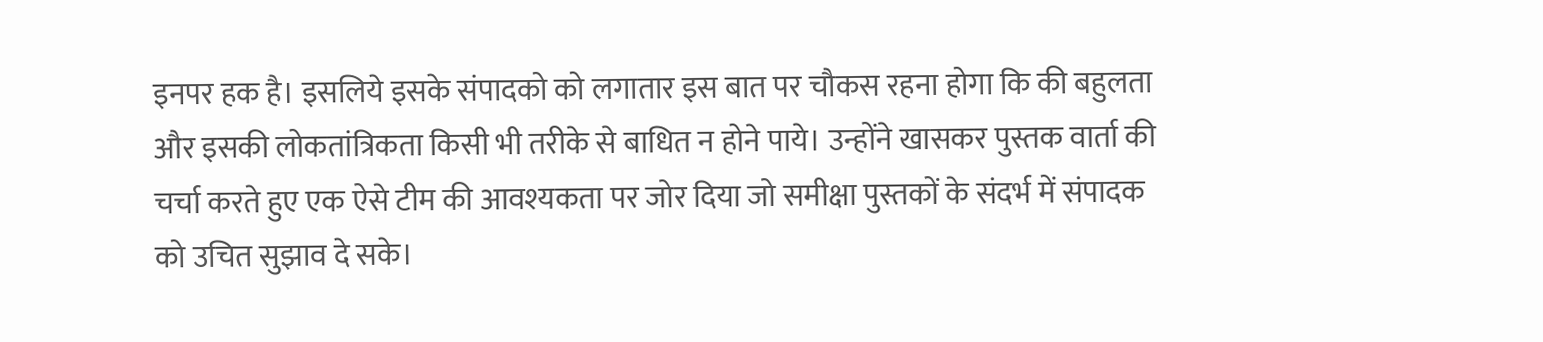इनपर हक है। इसलिये इसके संपादको को लगातार इस बात पर चौकस रहना होगा कि की बहुलता और इसकी लोकतांत्रिकता किसी भी तरीके से बाधित न होने पाये। उन्होंने खासकर पुस्तक वार्ता की चर्चा करते हुए एक ऐसे टीम की आवश्यकता पर जोर दिया जो समीक्षा पुस्तकों के संदर्भ में संपादक को उचित सुझाव दे सके।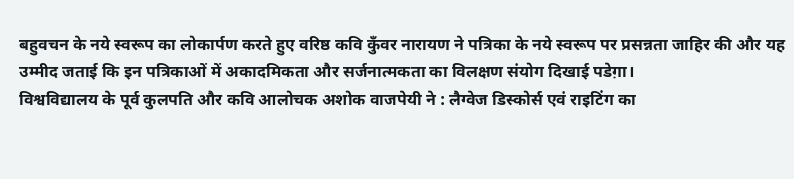बहुवचन के नये स्वरूप का लोकार्पण करते हुए वरिष्ठ कवि कुँवर नारायण ने पत्रिका के नये स्वरूप पर प्रसन्नता जाहिर की और यह उम्मीद जताई कि इन पत्रिकाओं में अकादमिकता और सर्जनात्मकता का विलक्षण संयोग दिखाई पडेग़ा।
विश्वविद्यालय के पूर्व कुलपति और कवि आलोचक अशोक वाजपेयी ने : लैग्वेज डिस्कोर्स एवं राइटिंग का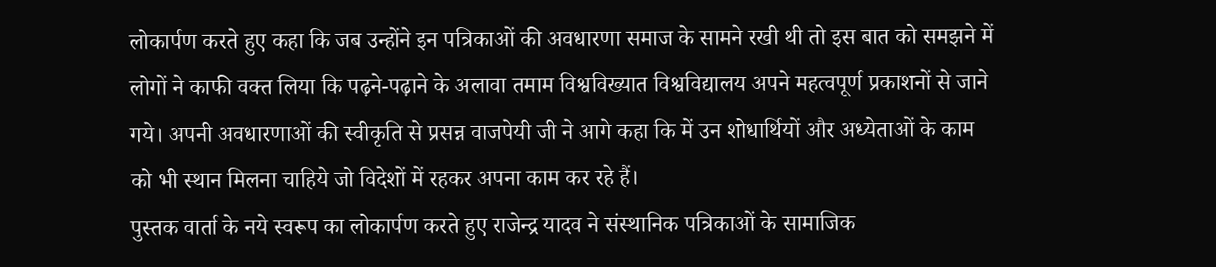लोकार्पण करते हुए कहा कि जब उन्होंने इन पत्रिकाओं की अवधारणा समाज के सामने रखी थी तो इस बात को समझने में लोगों ने काफी वक्त लिया कि पढ़ने-पढ़ाने के अलावा तमाम विश्वविख्यात विश्वविद्यालय अपने महत्वपूर्ण प्रकाशनों से जाने गये। अपनी अवधारणाओं की स्वीकृति से प्रसन्न वाजपेयी जी ने आगे कहा कि में उन शोधार्थियों और अध्येताओं के काम को भी स्थान मिलना चाहिये जो विदेशों में रहकर अपना काम कर रहे हैं।
पुस्तक वार्ता के नये स्वरूप का लोकार्पण करते हुए राजेन्द्र यादव ने संस्थानिक पत्रिकाओं के सामाजिक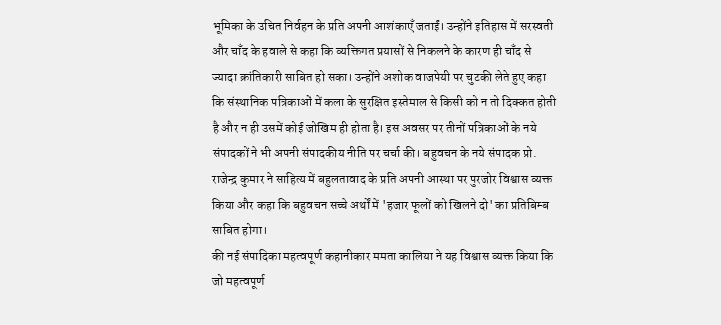भूमिका के उचित निर्वहन के प्रति अपनी आशंकाएँ जताईं। उन्होंने इतिहास में सरस्वती और चाँद के हवाले से कहा कि व्यक्तिगत प्रयासों से निकलने के कारण ही चाँद से ज्यादा क्रांतिकारी साबित हो सका। उन्होंने अशोक वाजपेयी पर चुटकी लेते हुए कहा कि संस्थानिक पत्रिकाओं में कला के सुरक्षित इस्तेमाल से किसी को न तो दिक्कत होती है और न ही उसमें कोई जोखिम ही होता है। इस अवसर पर तीनों पत्रिकाओं के नये संपादकों ने भी अपनी संपादकीय नीति पर चर्चा की। बहुवचन के नये संपादक प्रो. राजेन्द्र कुमार ने साहित्य में बहुलतावाद के प्रति अपनी आस्था पर पुरजोर विश्वास व्यक्त किया और कहा कि बहुवचन सच्चे अर्थों में 'हजार फूलों को खिलने दो' का प्रतिबिम्ब साबित होगा।
की नई संपादिका महत्वपूर्ण कहानीकार ममता कालिया ने यह विश्वास व्यक्त किया कि जो महत्वपूर्ण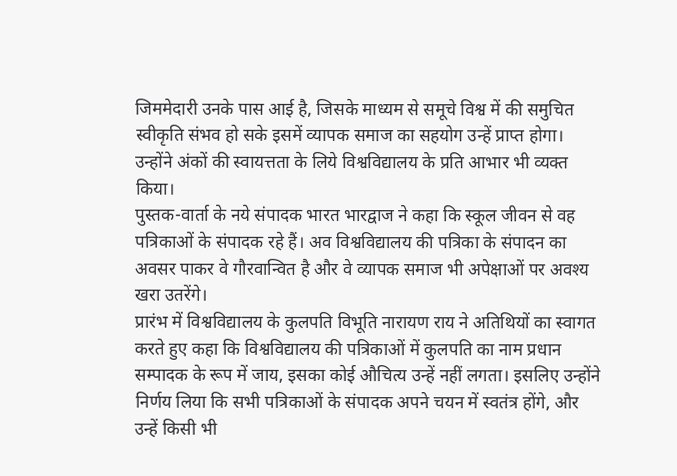जिममेदारी उनके पास आई है, जिसके माध्यम से समूचे विश्व में की समुचित स्वीकृति संभव हो सके इसमें व्यापक समाज का सहयोग उन्हें प्राप्त होगा। उन्होंने अंकों की स्वायत्तता के लिये विश्वविद्यालय के प्रति आभार भी व्यक्त किया।
पुस्तक-वार्ता के नये संपादक भारत भारद्वाज ने कहा कि स्कूल जीवन से वह पत्रिकाओं के संपादक रहे हैं। अव विश्वविद्यालय की पत्रिका के संपादन का अवसर पाकर वे गौरवान्वित है और वे व्यापक समाज भी अपेक्षाओं पर अवश्य खरा उतरेंगे।
प्रारंभ में विश्वविद्यालय के कुलपति विभूति नारायण राय ने अतिथियों का स्वागत करते हुए कहा कि विश्वविद्यालय की पत्रिकाओं में कुलपति का नाम प्रधान सम्पादक के रूप में जाय, इसका कोई औचित्य उन्हें नहीं लगता। इसलिए उन्होंने निर्णय लिया कि सभी पत्रिकाओं के संपादक अपने चयन में स्वतंत्र होंगे, और उन्हें किसी भी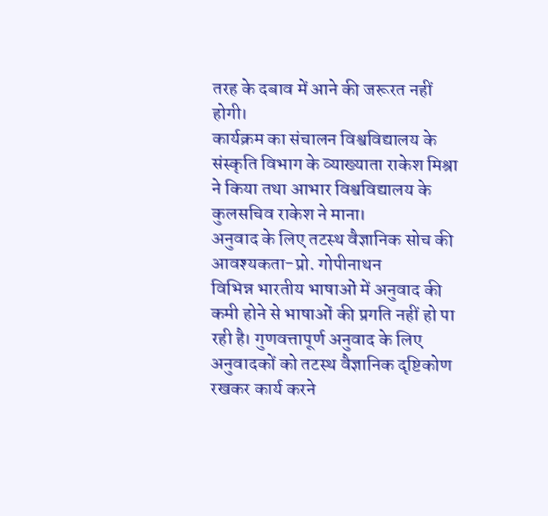तरह के दबाव में आने की जरूरत नहीं होगी।
कार्यक्रम का संचालन विश्वविद्यालय के संस्कृति विभाग के व्याख्याता राकेश मिश्रा ने किया तथा आभार विश्वविद्यालय के कुलसचिव राकेश ने माना।
अनुवाद के लिए तटस्थ वैज्ञानिक सोच की आवश्यकता-प्रो. गोपीनाथन
विभिन्न भारतीय भाषाओं में अनुवाद की कमी होने से भाषाओं की प्रगति नहीं हो पा रही है। गुणवत्तापूर्ण अनुवाद के लिए अनुवादकों को तटस्थ वैज्ञानिक दृष्टिकोण रखकर कार्य करने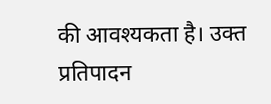की आवश्यकता है। उक्त प्रतिपादन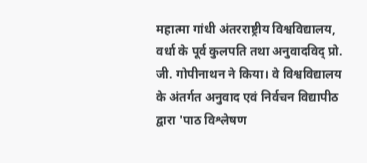महात्मा गांधी अंतरराष्ट्रीय विश्वविद्यालय, वर्धा के पूर्व कुलपति तथा अनुवादविद् प्रो. जी. गोपीनाथन ने किया। वे विश्वविद्यालय के अंतर्गत अनुवाद एवं निर्वचन विद्यापीठ द्वारा 'पाठ विश्लेषण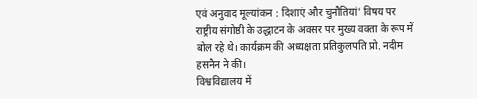एवं अनुवाद मूल्यांकन : दिशाएं और चुनौतियां' विषय पर राष्ट्रीय संगोष्ठी के उद्धाटन के अवसर पर मुख्य वक्ता के रूप में बोल रहे थे। कार्यक्रम की अध्यक्षता प्रतिकुलपति प्रो. नदीम हसनैन ने की।
विश्वविद्यालय में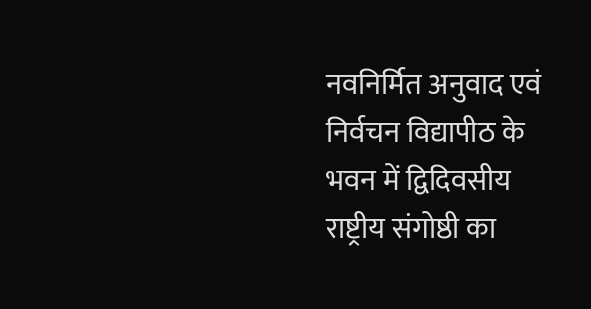नवनिर्मित अनुवाद एवं निर्वचन विद्यापीठ के भवन में द्विदिवसीय राष्ट्रीय संगोष्ठी का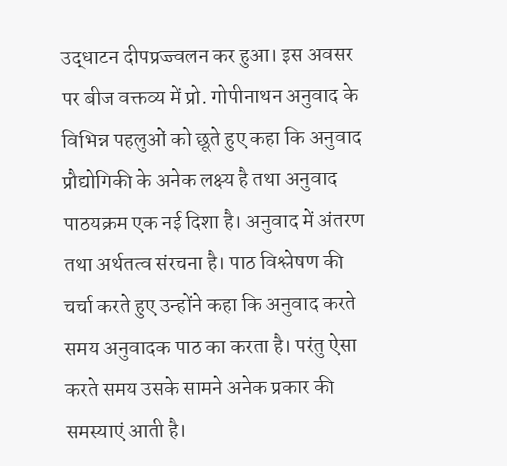उद्धाटन दीपप्रज्ज्वलन कर हुआ। इस अवसर पर बीज वक्तव्य में प्रो. गोपीनाथन अनुवाद के विभिन्न पहलुओं को छूते हुए कहा कि अनुवाद प्रौद्योगिकी के अनेक लक्ष्य है तथा अनुवाद पाठयक्रम एक नई दिशा है। अनुवाद में अंतरण तथा अर्थतत्व संरचना है। पाठ विश्लेषण की चर्चा करते हुए उन्होंने कहा कि अनुवाद करते समय अनुवादक पाठ का करता है। परंतु ऐसा करते समय उसके सामने अनेक प्रकार की समस्याएं आती है।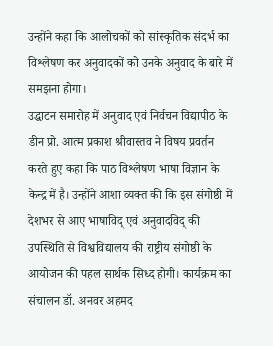उन्होंने कहा कि आलोचकों को सांस्कृतिक संदर्भ का विश्लेषण कर अनुवादकों को उनके अनुवाद के बारे में समझना होगा।
उद्धाटन समारोह में अनुवाद एवं निर्वचन विद्यापीठ के डीन प्रो. आत्म प्रकाश श्रीवास्तव ने विषय प्रवर्तन करते हुए कहा कि पाठ विश्लेषण भाषा विज्ञान के केन्द्र में है। उन्होंने आशा व्यक्त की कि इस संगोष्ठी में देशभर से आए भाषाविद् एवं अनुवादविद् की उपस्थिति से विश्वविद्यालय की राष्ट्रीय संगोष्ठी के आयोजन की पहल सार्थक सिध्द होगी। कार्यक्रम का संचालन डॉ. अनवर अहमद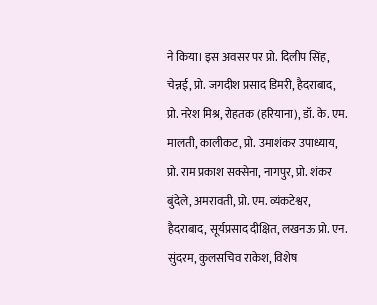ने किया। इस अवसर पर प्रो. दिलीप सिंह, चेन्नई, प्रो. जगदीश प्रसाद डिमरी, हैदराबाद, प्रो. नरेश मिश्र, रोहतक (हरियाना), डॉ. के. एम. मालती, कालीकट, प्रो. उमाशंकर उपाध्याय, प्रो. राम प्रकाश सक्सेना, नागपुर, प्रो. शंकर बुंदेले, अमरावती, प्रो. एम. व्यंकटेश्वर, हैदराबाद, सूर्यप्रसाद दीक्षित, लखनऊ प्रो. एन. सुंदरम, कुलसचिव राकेश, विशेष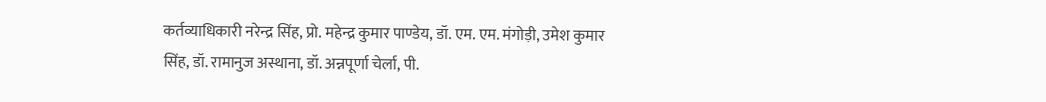कर्तव्याधिकारी नरेन्द्र सिंह, प्रो. महेन्द्र कुमार पाण्डेय, डॉ. एम. एम. मंगोड़ी, उमेश कुमार सिंह, डॉ. रामानुज अस्थाना, डॉ. अन्नपूर्णा चेर्ला, पी.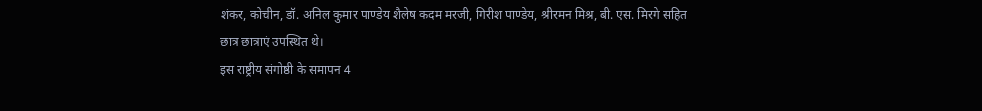शंकर, कोचीन, डॉ. अनिल कुमार पाण्डेय शैलेष कदम मरजी, गिरीश पाण्डेय, श्रीरमन मिश्र, बी. एस. मिरगे सहित छात्र छात्राएं उपस्थित थे।
इस राष्ट्रीय संगोष्ठी के समापन 4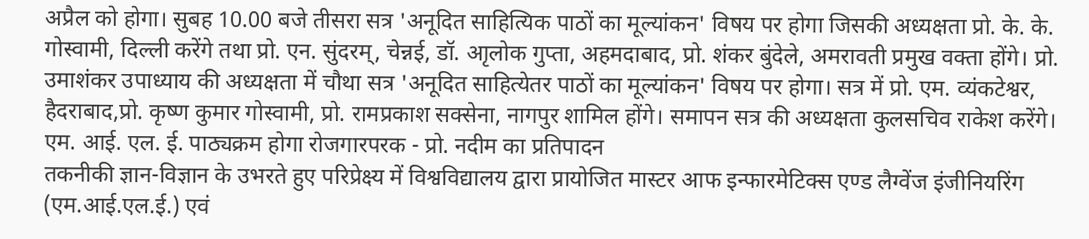अप्रैल को होगा। सुबह 10.00 बजे तीसरा सत्र 'अनूदित साहित्यिक पाठों का मूल्यांकन' विषय पर होगा जिसकी अध्यक्षता प्रो. के. के. गोस्वामी, दिल्ली करेंगे तथा प्रो. एन. सुंदरम्, चेन्नई, डॉ. आृलोक गुप्ता, अहमदाबाद, प्रो. शंकर बुंदेले, अमरावती प्रमुख वक्ता होंगे। प्रो. उमाशंकर उपाध्याय की अध्यक्षता में चौथा सत्र 'अनूदित साहित्येतर पाठों का मूल्यांकन' विषय पर होगा। सत्र में प्रो. एम. व्यंकटेश्वर, हैदराबाद,प्रो. कृष्ण कुमार गोस्वामी, प्रो. रामप्रकाश सक्सेना, नागपुर शामिल होंगे। समापन सत्र की अध्यक्षता कुलसचिव राकेश करेंगे।
एम. आई. एल. ई. पाठ्यक्रम होगा रोजगारपरक - प्रो. नदीम का प्रतिपादन
तकनीकी ज्ञान-विज्ञान के उभरते हुए परिप्रेक्ष्य में विश्वविद्यालय द्वारा प्रायोजित मास्टर आफ इन्फारमेटिक्स एण्ड लैग्वेंज इंजीनियरिंग (एम.आई.एल.ई.) एवं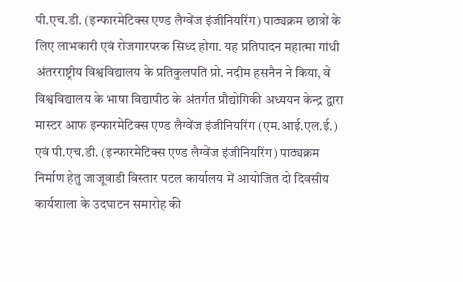पी.एच.डी. (इन्फारमेटिक्स एण्ड लैग्वेंज इंजीनियरिंग) पाठ्यक्रम छात्रों के लिए लाभकारी एवं रोजगारपरक सिध्द होगा. यह प्रतिपादन महात्मा गांधी अंतरराष्ट्रीय विश्वविद्यालय के प्रतिकुलपति प्रो. नदीम हसनैन ने किया, वे विश्वविद्यालय के भाषा विद्यापीठ के अंतर्गत प्रौद्योगिकी अध्ययन केन्द्र द्वारा मास्टर आफ इन्फारमेटिक्स एण्ड लैग्वेंज इंजीनियरिंग (एम.आई.एल.ई.) एवं पी.एच.डी. (इन्फारमेटिक्स एण्ड लैग्वेंज इंजीनियरिंग) पाठ्यक्रम निर्माण हेतु जाजूवाडी विस्तार पटल कार्यालय में आयोजित दो दिवसीय कार्यशाला के उदघाटन समारोह की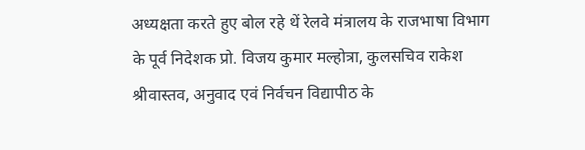अध्यक्षता करते हुए बोल रहे थें रेलवे मंत्रालय के राजभाषा विभाग के पूर्व निदेशक प्रो. विजय कुमार मल्होत्रा, कुलसचिव राकेश श्रीवास्तव, अनुवाद एवं निर्वचन विद्यापीठ के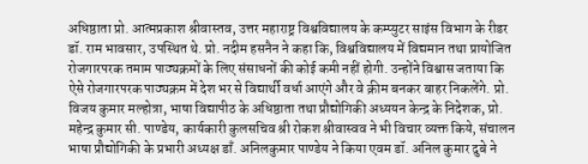अधिष्ठाता प्रो. आत्मप्रकाश श्रीवास्तव, उत्तर महाराष्ट्र विश्वविद्यालय के कम्प्युटर साइंस विभाग के रीडर डॉ. राम भावसार, उपस्थित थे. प्रो. नदीम हसनैन ने कहा कि, विश्वविद्यालय में विद्यमान तथा प्रायोजित रोजगारपरक तमाम पाठ्यक्रमों के लिए संसाधनों की कोई कमी नहीं होगी. उन्होंने विश्वास जताया कि ऐसे रोजगारपरक पाठ्यक्रम में देश भर से विद्यार्थी वर्धा आएंगे और वे क्रीम बनकर बाहर निकलेंगे. प्रो. विजय कुमार मल्होत्रा, भाषा विद्यापीठ के अधिष्ठाता तथा प्रौद्योगिकी अध्ययन केन्द्र के निदेशक, प्रो. महेन्द्र कुमार सी. पाण्डेय, कार्यकारी कुलसचिव श्री रोकश श्रीवास्वव ने भी विचार व्यक्त किये, संचालन भाषा प्रौद्योगिकी के प्रभारी अध्यक्ष डाँ. अनिलकुमार पाण्डेय ने किया एवम डॉ. अनिल कुमार दुबे ने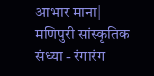आभार माना|
मणिपुरी सांस्कृतिक संध्या - रंगारंग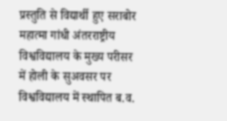प्रस्तुति से विद्यार्थी हुए सराबोर
महात्मा गांधी अंतरराष्ट्रीय विश्वविद्यालय के मुख्य परीसर में होली के सुअवसर पर विश्वविद्यालय में स्थापित ब.व.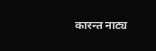कारन्त नाट्य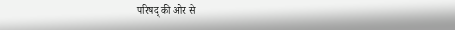परिषद् की ओर से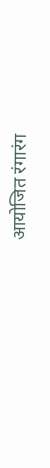आयोजित रंगारंग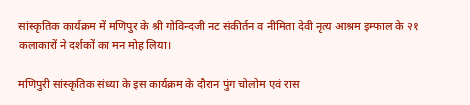सांस्कृतिक कार्यक्रम में मणिपुर के श्री गोविन्दजी नट संकीर्तन व नीमिता देवी नृत्य आश्रम इम्फाल के २१ कलाकारों ने दर्शकों का मन मोह लिया।

मणिपुरी सांस्कृतिक संध्या के इस कार्यक्रम के दौरान पुंग चोलोम एवं रास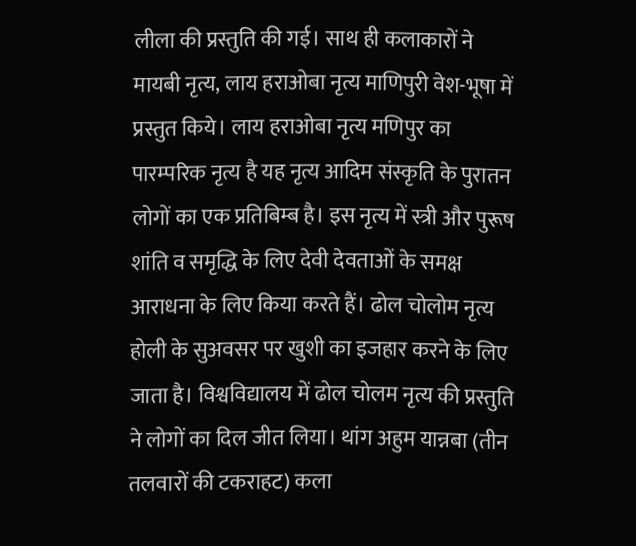लीला की प्रस्तुति की गई। साथ ही कलाकारों ने मायबी नृत्य, लाय हराओबा नृत्य माणिपुरी वेश-भूषा में प्रस्तुत किये। लाय हराओबा नृत्य मणिपुर का पारम्परिक नृत्य है यह नृत्य आदिम संस्कृति के पुरातन लोगों का एक प्रतिबिम्ब है। इस नृत्य में स्त्री और पुरूष शांति व समृद्धि के लिए देवी देवताओं के समक्ष आराधना के लिए किया करते हैं। ढोल चोलोम नृत्य होली के सुअवसर पर खुशी का इजहार करने के लिए जाता है। विश्वविद्यालय में ढोल चोलम नृत्य की प्रस्तुति ने लोगों का दिल जीत लिया। थांग अहुम यान्नबा (तीन तलवारों की टकराहट) कला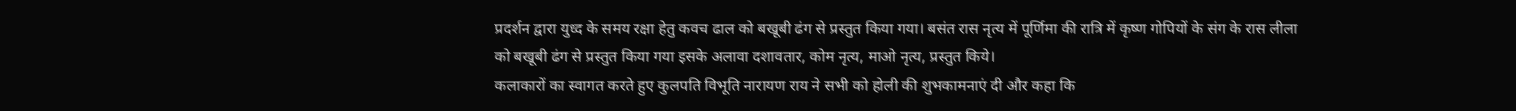प्रदर्शन द्वारा युध्द के समय रक्षा हेतु कवच ढाल को बखूबी ढंग से प्रस्तुत किया गया। बसंत रास नृत्य में पूर्णिमा की रात्रि में कृष्ण गोपियों के संग के रास लीला को बखूबी ढंग से प्रस्तुत किया गया इसके अलावा दशावतार, कोम नृत्य, माओ नृत्य, प्रस्तुत किये।
कलाकारों का स्वागत करते हुए कुलपति विभूति नारायण राय ने सभी को होली की शुभकामनाएं दी और कहा कि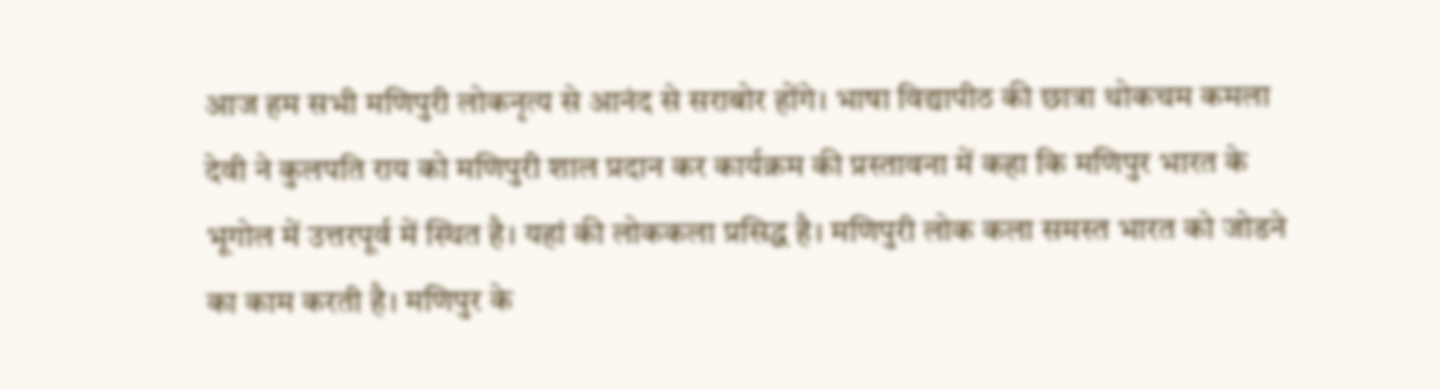आज हम सभी मणिपुरी लोकनृत्य से आनंद से सराबोर होंगे। भाषा विद्यापीठ की छात्रा थोकचम कमला देवी ने कुलपति राय को मणिपुरी शाल प्रदान कर कार्यक्रम की प्रस्तावना में कहा कि मणिपुर भारत के भूगोल में उत्तरपूर्व में स्थित है। यहां की लोककला प्रसिद्ध है। मणिपुरी लोक कला समस्त भारत को जोडने का काम करती है। मणिपुर के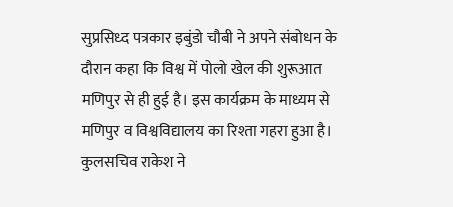सुप्रसिध्द पत्रकार इबुंडो चौबी ने अपने संबोधन के दौरान कहा कि विश्व में पोलो खेल की शुरूआत मणिपुर से ही हुई है। इस कार्यक्रम के माध्यम से मणिपुर व विश्वविद्यालय का रिश्ता गहरा हुआ है। कुलसचिव राकेश ने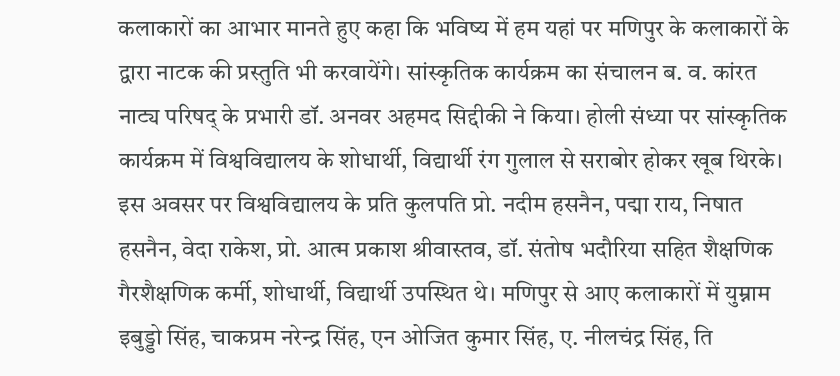कलाकारों का आभार मानते हुए कहा कि भविष्य में हम यहां पर मणिपुर के कलाकारों के द्वारा नाटक की प्रस्तुति भी करवायेंगे। सांस्कृतिक कार्यक्रम का संचालन ब. व. कांरत नाट्य परिषद् के प्रभारी डॉ. अनवर अहमद सिद्दीकी ने किया। होली संध्या पर सांस्कृतिक कार्यक्रम में विश्वविद्यालय के शोधार्थी, विद्यार्थी रंग गुलाल से सराबोर होकर खूब थिरके।
इस अवसर पर विश्वविद्यालय के प्रति कुलपति प्रो. नदीम हसनैन, पद्मा राय, निषात हसनैन, वेदा राकेश, प्रो. आत्म प्रकाश श्रीवास्तव, डॉ. संतोष भदौरिया सहित शैक्षणिक गैरशैक्षणिक कर्मी, शोधार्थी, विद्यार्थी उपस्थित थे। मणिपुर से आए कलाकारों में युम्नाम इबुड्डो सिंह, चाकप्रम नरेन्द्र सिंह, एन ओजित कुमार सिंह, ए. नीलचंद्र सिंह, ति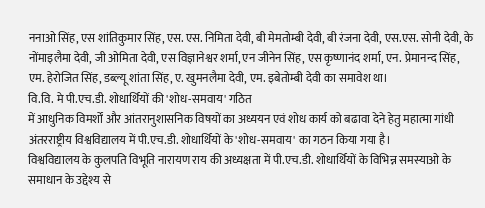ननाओ सिंह, एस शांतिकुमार सिंह, एस. एस. निमिता देवी, बी मेमतोम्बी देवी, बी रंजना देवी, एस.एस. सोनी देवी, के नोंमाइलैमा देवी, जी ओमिता देवी, एस विज्ञानेश्वर शर्मा, एन जीनेन सिंह, एस कृष्णानंद शर्मा, एन. प्रेमानन्द सिंह, एम. हेरोजित सिंह, डब्ल्यू शांता सिंह, ए. खुमनलैमा देवी, एम. इबेतोम्बी देवी का समावेश था।
वि.वि. मे पी.एच.डी. शोधार्थियों की 'शोध-समवाय' गठित
में आधुनिक विमर्शों और आंतरानुशासनिक विषयों का अध्ययन एवं शोध कार्य को बढावा देने हेतु महात्मा गांधी अंतरराष्ट्रीय विश्वविद्यालय में पी.एच.डी. शोधार्थियों के 'शोध-समवाय' का गठन किया गया है।
विश्वविद्यालय के कुलपति विभूति नारायण राय की अध्यक्षता में पी.एच.डी. शोधार्थियों के विभिन्न समस्याओ के समाधान के उद्देश्य से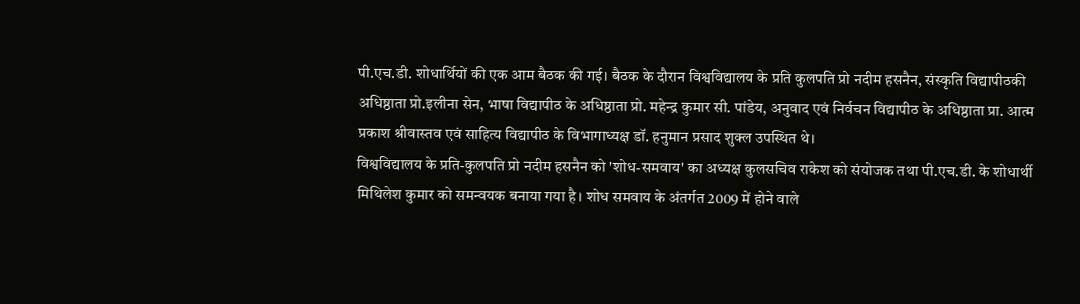पी.एच.डी. शोधार्थियों की एक आम बैठक की गई। बैठक के दौरान विश्वविद्यालय के प्रति कुलपति प्रो नदीम हसनैन, संस्कृति विद्यापीठकी अधिष्ठाता प्रो.इलीना सेन, भाषा विद्यापीठ के अधिष्ठाता प्रो. महेन्द्र कुमार सी. पांडेय, अनुवाद एवं निर्वचन विद्यापीठ के अधिष्ठाता प्रा. आत्म प्रकाश श्रीवास्तव एवं साहित्य विद्यापीठ के विभागाध्यक्ष डॉ. हनुमान प्रसाद शुक्ल उपस्थित थे।
विश्वविद्यालय के प्रति-कुलपति प्रो नदीम हसनैन को 'शोध-समवाय' का अध्यक्ष कुलसचिव राकेश को संयोजक तथा पी.एच.डी. के शोधार्थी मिथिलेश कुमार को समन्वयक बनाया गया है। शोध समवाय के अंतर्गत 2009 में होने वाले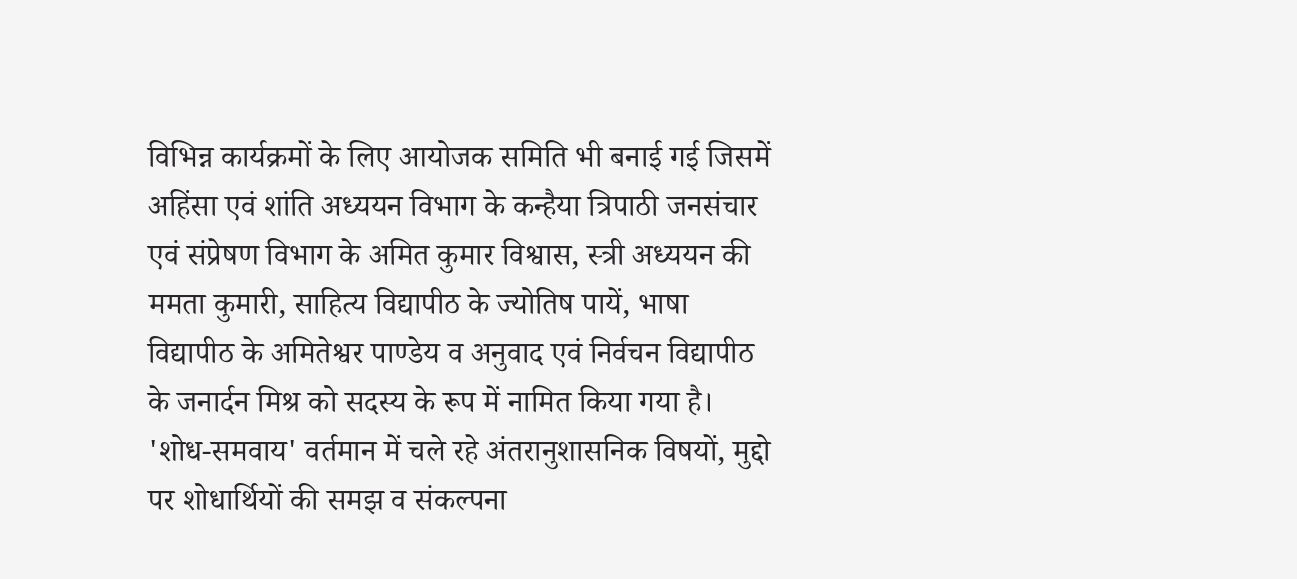विभिन्न कार्यक्रमों के लिए आयोजक समिति भी बनाई गई जिसमें अहिंसा एवं शांति अध्ययन विभाग के कन्हैया त्रिपाठी जनसंचार एवं संप्रेषण विभाग के अमित कुमार विश्वास, स्त्री अध्ययन की ममता कुमारी, साहित्य विद्यापीठ के ज्योतिष पायें, भाषा विद्यापीठ के अमितेश्वर पाण्डेय व अनुवाद एवं निर्वचन विद्यापीठ के जनार्दन मिश्र को सदस्य के रूप में नामित किया गया है। 'शोध-समवाय' वर्तमान में चले रहे अंतरानुशासनिक विषयों, मुद्दो पर शोधार्थियों की समझ व संकल्पना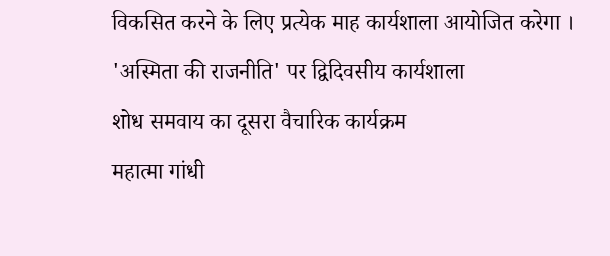विकसित करने के लिए प्रत्येक माह कार्यशाला आयोजित करेगा ।
'अस्मिता की राजनीति' पर द्विदिवसीय कार्यशाला
शोध समवाय का दूसरा वैचारिक कार्यक्रम
महात्मा गांधी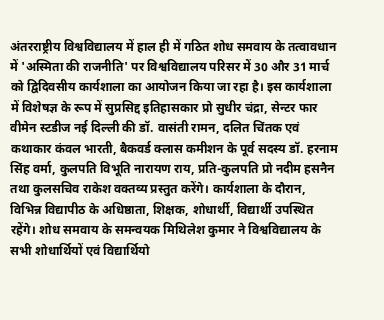अंतरराष्ट्रीय विश्वविद्यालय में हाल ही में गठित शोध समवाय के तत्वावधान में 'अस्मिता की राजनीति' पर विश्वविद्यालय परिसर में 30 और 31 मार्च को द्विदिवसीय कार्यशाला का आयोजन किया जा रहा है। इस कार्यशाला में विशेषज्ञ के रूप में सुप्रसिद्द इतिहासकार प्रो सुधीर चंद्रा, सेन्टर फार वीमेन स्टडीज नई दिल्ली की डॉ. वासंती रामन, दलित चिंतक एवं कथाकार कंवल भारती, बैकवर्ड क्लास कमीशन के पूर्व सदस्य डॉ. हरनाम सिंह वर्मा, कुलपति विभूति नारायण राय, प्रति-कुलपति प्रो नदीम हसनैन तथा कुलसचिव राकेश वक्तव्य प्रस्तुत करेंगे। कार्यशाला के दौरान, विभिन्न विद्यापीठ के अधिष्ठाता, शिक्षक, शोधार्थी, विद्यार्थी उपस्थित रहेंगे। शोध समवाय के समन्वयक मिथिलेश कुमार ने विश्वविद्यालय के सभी शोधार्थियों एवं विद्यार्थियो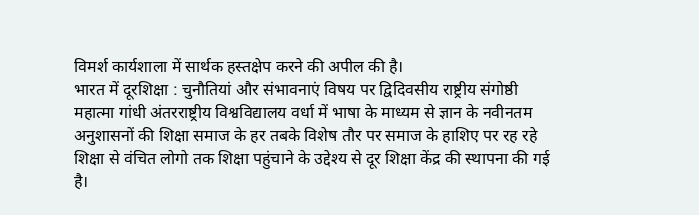विमर्श कार्यशाला में सार्थक हस्तक्षेप करने की अपील की है।
भारत में दूरशिक्षा : चुनौतियां और संभावनाएं विषय पर द्विदिवसीय राष्ट्रीय संगोष्ठी
महात्मा गांधी अंतरराष्ट्रीय विश्वविद्यालय वर्धा में भाषा के माध्यम से ज्ञान के नवीनतम अनुशासनों की शिक्षा समाज के हर तबके विशेष तौर पर समाज के हाशिए पर रह रहे शिक्षा से वंचित लोगो तक शिक्षा पहुंचाने के उद्देश्य से दूर शिक्षा केंद्र की स्थापना की गई है।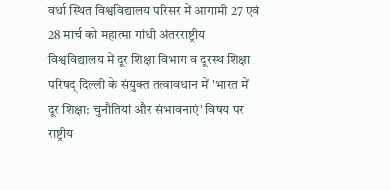वर्धा स्थित विश्वविद्यालय परिसर में आगामी 27 एवं 28 मार्च को महात्मा गांधी अंतरराष्ट्रीय विश्वविद्यालय में दूर शिक्षा विभाग व दूरस्थ शिक्षा परिषद् दिल्ली के संयुक्त तत्वावधान में 'भारत में दूर शिक्षा: चुनौतियां और संभावनाएं' विषय पर राष्ट्रीय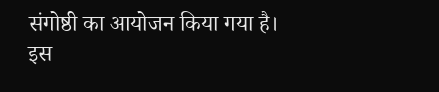संगोष्ठी का आयोजन किया गया है।
इस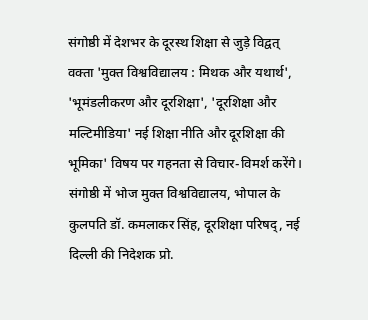संगोष्ठी में देशभर के दूरस्थ शिक्षा से जुड़े विद्वत् वक्ता 'मुक्त विश्वविद्यालय : मिथक और यथार्थ', 'भूमंडलीकरण और दूरशिक्षा', 'दूरशिक्षा और मल्टिमीडिया' नई शिक्षा नीति और दूरशिक्षा की भूमिका' विषय पर गहनता से विचार-विमर्श करेंगे। संगोष्ठी में भोज मुक्त विश्वविद्यालय, भोपाल के कुलपति डॉ. कमलाकर सिंह, दूरशिक्षा परिषद्, नई दिल्ली की निदेशक प्रो.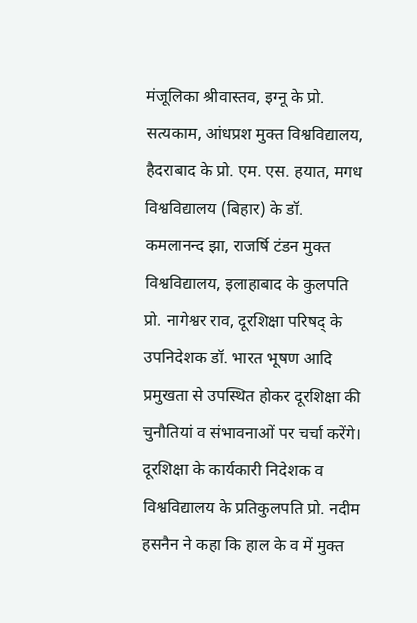मंजूलिका श्रीवास्तव, इग्नू के प्रो. सत्यकाम, आंधप्रश मुक्त विश्वविद्यालय, हैदराबाद के प्रो. एम. एस. हयात, मगध विश्वविद्यालय (बिहार) के डॉ. कमलानन्द झा, राजर्षि टंडन मुक्त विश्वविद्यालय, इलाहाबाद के कुलपति प्रो. नागेश्वर राव, दूरशिक्षा परिषद् के उपनिदेशक डॉ. भारत भूषण आदि प्रमुखता से उपस्थित होकर दूरशिक्षा की चुनौतियां व संभावनाओं पर चर्चा करेंगे।
दूरशिक्षा के कार्यकारी निदेशक व विश्वविद्यालय के प्रतिकुलपति प्रो. नदीम हसनैन ने कहा कि हाल के व में मुक्त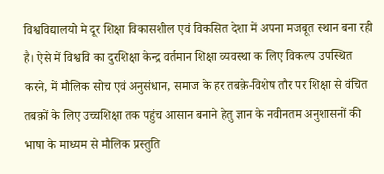विश्वविद्यालयो मे दूर शिक्षा विकासशील एवं विकसित देशा में अपना मजबूत स्थान बना रही है। ऐसे में विश्ववि का दुरशिक्षा केन्द्र वर्तमान शिक्षा व्यवस्था क लिए विकल्प उपस्थित करने, में मौलिक सोच एवं अनुसंधान, समाज के हर तबक़े-विशेष तौर पर शिक्षा से वंचित तबक़ों के लिए उच्चशिक्षा तक पहुंच आसान बनाने हेतु ज्ञान के नवीनतम अनुशासनों की भाषा के माध्यम से मौलिक प्रस्तुति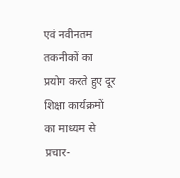एवं नवीनतम तकनीकों का प्रयोग करते हुए दूर शिक्षा कार्यक्रमों का माध्यम से प्रचार-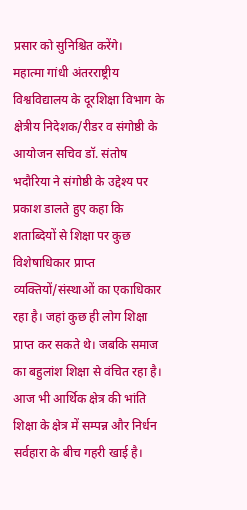प्रसार को सुनिश्चित करेंगे।
महात्मा गांधी अंतरराष्ट्रीय विश्वविद्यालय के दूरशिक्षा विभाग के क्षेत्रीय निदेशक/रीडर व संगोष्ठी के आयोजन सचिव डॉ. संतोष भदौरिया ने संगोष्ठी के उद्देश्य पर प्रकाश डालते हुए कहा कि शताब्दियों से शिक्षा पर कुछ विशेषाधिकार प्राप्त व्यक्तियों/संस्थाओं का एकाधिकार रहा है। जहां कुछ ही लोग शिक्षा प्राप्त कर सकते थे। जबकि समाज का बहुलांश शिक्षा से वंचित रहा है। आज भी आर्थिक क्षेत्र की भांति शिक्षा के क्षेत्र में सम्पन्न और निर्धन सर्वहारा के बीच गहरी खाई है।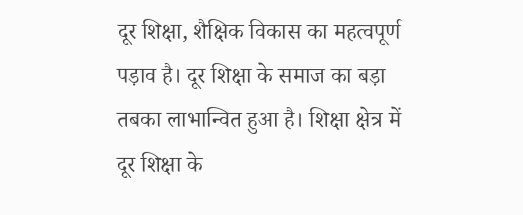दूर शिक्षा, शैक्षिक विकास का महत्वपूर्ण पड़ाव है। दूर शिक्षा के समाज का बड़ा तबका लाभान्वित हुआ है। शिक्षा क्षेत्र में दूर शिक्षा के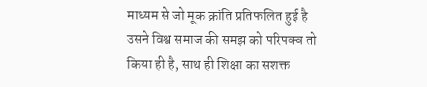माध्यम से जो मूक क्रांति प्रतिफलित हुई है उसने विश्व समाज की समझ को परिपक्व तो किया ही है, साथ ही शिक्षा का सशक्त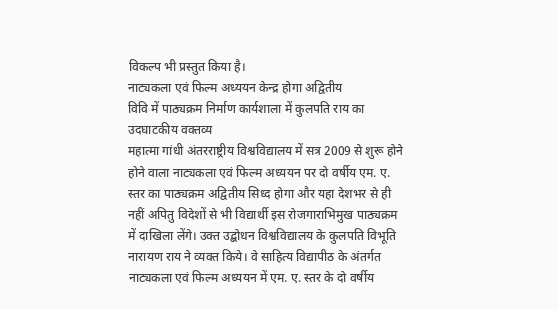विकल्प भी प्रस्तुत किया है।
नाट्यकला एवं फिल्म अध्ययन केन्द्र होगा अद्वितीय
विवि में पाठ्यक्रम निर्माण कार्यशाला में कुलपति राय का उदघाटकीय वक्तव्य
महात्मा गांधी अंतरराष्ट्रीय विश्वविद्यालय में सत्र 2009 से शुरू होने होने वाला नाट्यकला एवं फिल्म अध्ययन पर दो वर्षीय एम. ए. स्तर का पाठ्यक्रम अद्वितीय सिध्द होगा और यहा देशभर से ही नहीं अपितु विदेशों से भी विद्यार्थी इस रोजगाराभिमुख पाठ्यक्रम में दाखिला लेंगे। उक्त उद्बोधन विश्वविद्यालय के कुलपति विभूति नारायण राय ने व्यक्त किये। वे साहित्य विद्यापीठ के अंतर्गत नाट्यकला एवं फिल्म अध्ययन में एम. ए. स्तर के दो वर्षीय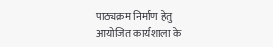पाठ्यक्रम निर्माण हेतु आयोजित कार्यशाला के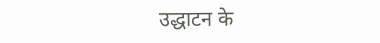उद्धाटन के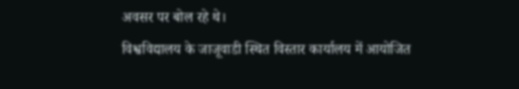अवसर पर बोल रहे थे।
विश्वविद्यालय के जाजूवाडी स्थित विस्तार कार्यालय में आयोजित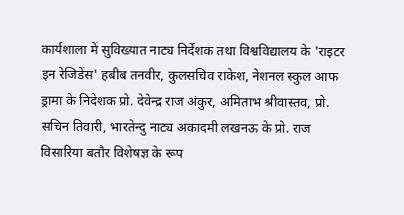कार्यशाला में सुविख्यात नाट्य निर्देशक तथा विश्वविद्यालय के 'राइटर इन रेजिडेंस' हबीब तनवीर, कुलसचिव राकेश, नेशनल स्कुल आफ ड्रामा के निदेशक प्रो. देवेन्द्र राज अंकुर, अमिताभ श्रीवास्तव, प्रो. सचिन तिवारी, भारतेन्दु नाट्य अकादमी लखनऊ के प्रो. राज विसारिया बतौर विशेषज्ञ के रूप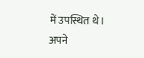में उपस्थित थे।
अपने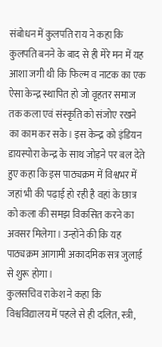संबोधन में कुलपति राय ने कहा कि कुलपति बनने के बाद से ही मेरे मन में यह आशा जगी थी कि फिल्म व नाटक का एक ऐसा केन्द्र स्थापित हो जो वृहतर समाज तक कला एवं संस्कृति को संजोए रखने का काम कर सके। इस केन्द्र को इंडियन डायस्पोरा केन्द्र के साथ जोड़ने पर बल देते हुए कहा कि इस पाठ्यक्रम में विश्वभर में जहां भी की पढ़ाई हो रही है वहां के छात्र को कला की समझ विकसित करने का अवसर मिलेगा। उन्होंने की कि यह पाठ्यक्रम आगामी अकादमिक सत्र जुलाई से शुरू होगा।
कुलसचिव राकेश ने कहा कि विश्वविद्यालय में पहले से ही दलित, स्त्री,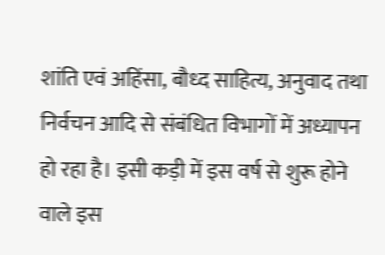शांति एवं अहिंसा, बौध्द साहित्य, अनुवाद तथा निर्वचन आदि से संबंधित विभागों में अध्यापन हो रहा है। इसी कड़ी में इस वर्ष से शुरू होने वाले इस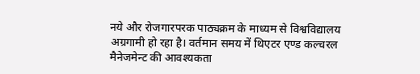नये और रोजगारपरक पाठ्यक्रम के माध्यम से विश्वविद्यालय अग्रगामी हो रहा है। वर्तमान समय में थिएटर एण्ड कल्चरल मैनेजमेन्ट की आवश्यकता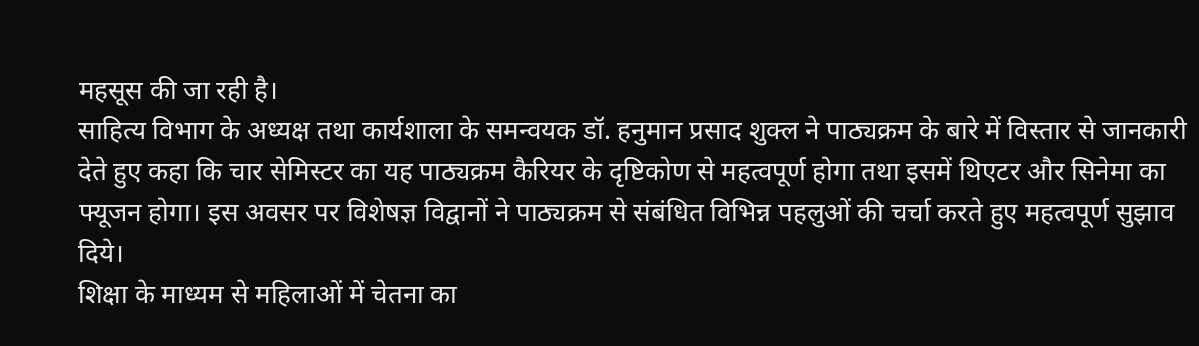महसूस की जा रही है।
साहित्य विभाग के अध्यक्ष तथा कार्यशाला के समन्वयक डॉ. हनुमान प्रसाद शुक्ल ने पाठ्यक्रम के बारे में विस्तार से जानकारी देते हुए कहा कि चार सेमिस्टर का यह पाठ्यक्रम कैरियर के दृष्टिकोण से महत्वपूर्ण होगा तथा इसमें थिएटर और सिनेमा का फ्यूजन होगा। इस अवसर पर विशेषज्ञ विद्वानों ने पाठ्यक्रम से संबंधित विभिन्न पहलुओं की चर्चा करते हुए महत्वपूर्ण सुझाव दिये।
शिक्षा के माध्यम से महिलाओं में चेतना का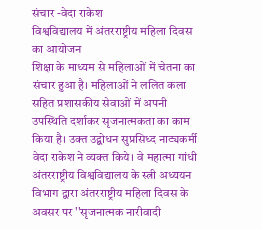संचार -वेदा राकेश
विश्वविद्यालय में अंतरराष्ट्रीय महिला दिवस का आयोजन
शिक्षा के माध्यम से महिलाओं में चेतना का संचार हुआ है। महिलाओं ने ललित कला सहित प्रशासकीय सेवाओं में अपनी उपस्थिति दर्शाकर सृजनात्मकता का काम किया है। उक्त उद्बोधन सुप्रसिध्द नाट्यकर्मी वेदा राकेश ने व्यक्त किये। वे महात्मा गांधी अंतरराष्ट्रीय विश्वविद्यालय के स्त्री अध्ययन विभाग द्वारा अंतरराष्ट्रीय महिला दिवस के अवसर पर ''सृजनात्मक नारीवादी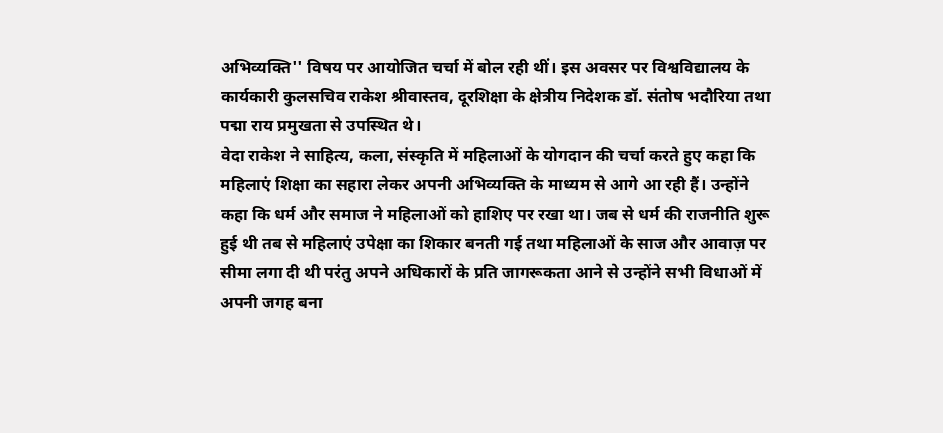अभिव्यक्ति'' विषय पर आयोजित चर्चा में बोल रही थीं। इस अवसर पर विश्वविद्यालय के कार्यकारी कुलसचिव राकेश श्रीवास्तव, दूरशिक्षा के क्षेत्रीय निदेशक डॉ. संतोष भदौरिया तथा पद्मा राय प्रमुखता से उपस्थित थे।
वेदा राकेश ने साहित्य, कला, संस्कृति में महिलाओं के योगदान की चर्चा करते हुए कहा कि महिलाएं शिक्षा का सहारा लेकर अपनी अभिव्यक्ति के माध्यम से आगे आ रही हैं। उन्होंने कहा कि धर्म और समाज ने महिलाओं को हाशिए पर रखा था। जब से धर्म की राजनीति शुरू हुई थी तब से महिलाएं उपेक्षा का शिकार बनती गई तथा महिलाओं के साज और आवाज़ पर सीमा लगा दी थी परंतु अपने अधिकारों के प्रति जागरूकता आने से उन्होंने सभी विधाओं में अपनी जगह बना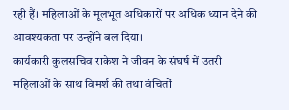रही हैं। महिलाओं के मूलभूत अधिकारों पर अधिक ध्यान देने की आवश्यकता पर उन्होंने बल दिया।
कार्यकारी कुलसचिव राकेश ने जीवन के संघर्ष में उतरी महिलाओं के साथ विमर्श की तथा वंचितों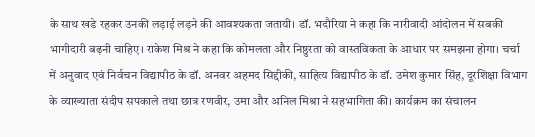के साथ खडे रहकर उनकी लड़ाई लड़ने की आवश्यकता जतायी। डॉ. भदौरिया ने कहा कि नारीवादी आंदोलन में सबकी भागीदारी बढ़नी चाहिए। राकेश मिश्र ने कहा कि कोमलता और निष्ठुरता को वास्तविकता के आधार पर समझना होगा। चर्चा में अनुवाद एवं निर्वचन विद्यापीठ के डॉ. अनवर अहमद सिद्दीकी, साहित्य विद्यापीठ के डॉ. उमेश कुमार सिंह, दूरशिक्षा विभाग के व्याख्याता संदीप सपकाले तथा छात्र रणवीर, उमा और अनिल मिश्रा ने सहभागिता की। कार्यक्रम का संचालन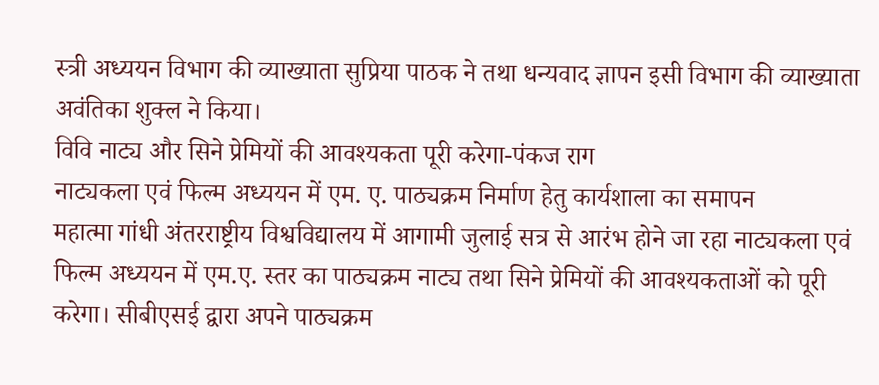स्त्री अध्ययन विभाग की व्याख्याता सुप्रिया पाठक ने तथा धन्यवाद ज्ञापन इसी विभाग की व्याख्याता अवंतिका शुक्ल ने किया।
विवि नाट्य और सिने प्रेमियों की आवश्यकता पूरी करेगा-पंकज राग
नाट्यकला एवं फिल्म अध्ययन में एम. ए. पाठ्यक्रम निर्माण हेतु कार्यशाला का समापन
महात्मा गांधी अंतरराष्ट्रीय विश्वविद्यालय में आगामी जुलाई सत्र से आरंभ होने जा रहा नाट्यकला एवं फिल्म अध्ययन में एम.ए. स्तर का पाठ्यक्रम नाट्य तथा सिने प्रेमियों की आवश्यकताओं को पूरी करेगा। सीबीएसई द्वारा अपने पाठ्यक्रम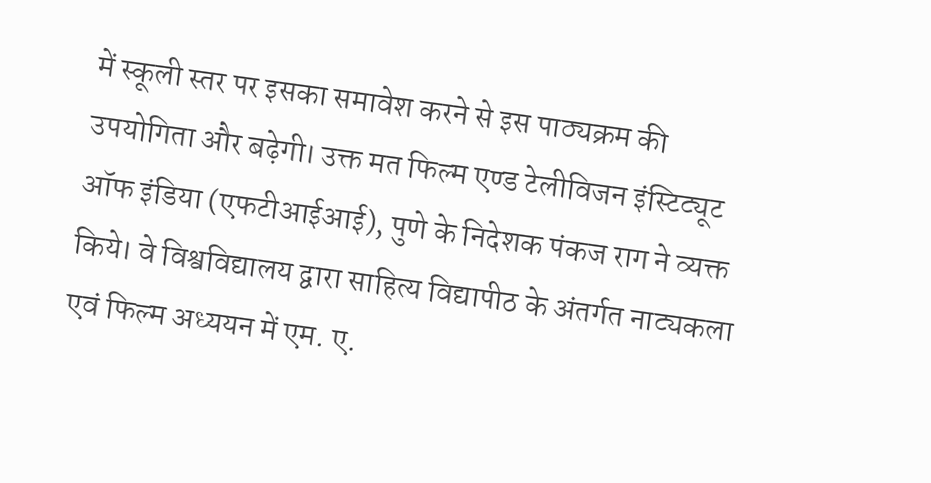में स्कूली स्तर पर इसका समावेश करने से इस पाठ्यक्रम की उपयोगिता और बढ़ेगी। उक्त मत फिल्म एण्ड टेलीविजन इंस्टिट्यूट ऑफ इंडिया (एफटीआईआई), पुणे के निदेशक पंकज राग ने व्यक्त किये। वे विश्वविद्यालय द्वारा साहित्य विद्यापीठ के अंतर्गत नाट्यकला एवं फिल्म अध्ययन में एम. ए.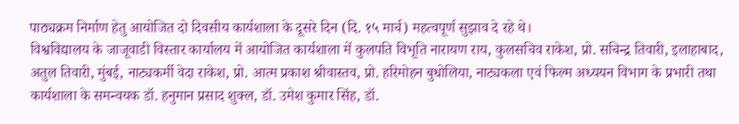पाठ्यक्रम निर्माण हेतु आयोजित दो दिवसीय कार्यशाला के दूसरे दिन (दि. १५ मार्च) महत्वपूर्ण सुझाव दे रहे थे।
विश्वविद्यालय के जाजूवाडी विस्तार कार्यालय में आयोजित कार्यशाला में कुलपति विभूति नारायण राय, कुलसचिव राकेश, प्रो. सचिन्द्र तिवारी, इलाहाबाद, अतुल तिवारी, मुंबई, नाट्यकर्मी वेदा राकेश, प्रो. आत्म प्रकाश श्रीवास्तव, प्रो. हरिमोहन बुधोलिया, नाट्यकला एवं फिल्म अध्ययन विभाग के प्रभारी तथा कार्यशाला के समन्वयक डॉ. हनुमान प्रसाद शुक्ल, डॉ. उमेश कुमार सिंह, डॉ.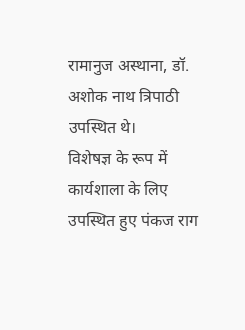रामानुज अस्थाना, डॉ. अशोक नाथ त्रिपाठी उपस्थित थे।
विशेषज्ञ के रूप में कार्यशाला के लिए उपस्थित हुए पंकज राग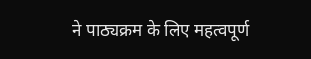ने पाठ्यक्रम के लिए महत्वपूर्ण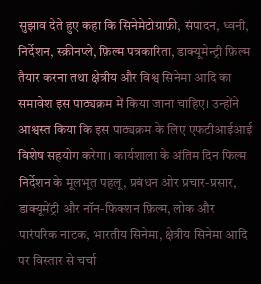सुझाव देते हुए कहा कि सिनेमेटोग्राफ़ी, संपादन, ध्वनी, निर्देशन, स्क्रीनप्ले, फ़िल्म पत्रकारिता, डाक्यूमेन्ट्री फ़िल्म तैयार करना तथा क्षेत्रीय और विश्व सिनेमा आदि का समावेश इस पाठ्यक्रम में किया जाना चाहिए। उन्होंने आश्वस्त किया कि इस पाठ्यक्रम के लिए एफटीआईआई विशेष सहयोग करेगा। कार्यशाला के अंतिम दिन फिल्म निर्देशन के मूलभूत पहलू, प्रबंधन ओर प्रचार-प्रसार, डाक्यूमेंट्री और नॉन-फिक्शन फ़िल्म, लोक और पारंपरिक नाटक, भारतीय सिनेमा, क्षेत्रीय सिनेमा आदि पर विस्तार से चर्चा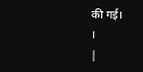की गई।
।
|